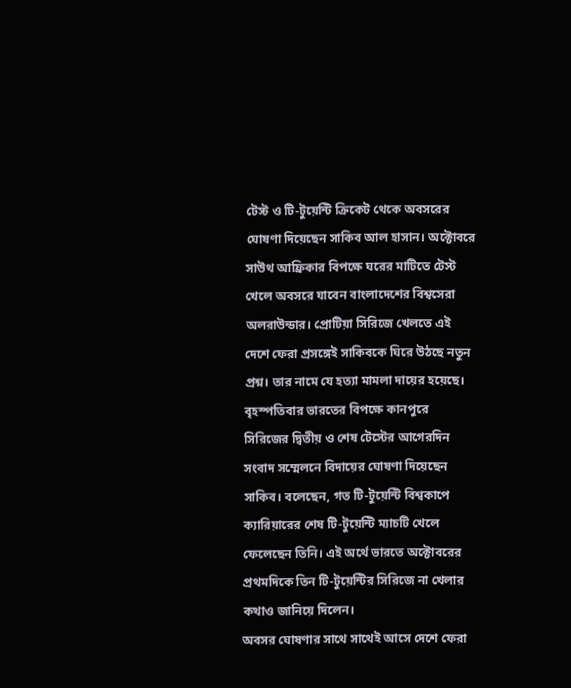টেস্ট ও টি-টুয়েন্টি ক্রিকেট থেকে অবসরের ঘোষণা দিয়েছেন সাকিব আল হাসান। অক্টোবরে সাউথ আফ্রিকার বিপক্ষে ঘরের মাটিতে টেস্ট খেলে অবসরে যাবেন বাংলাদেশের বিশ্বসেরা অলরাউন্ডার। প্রোটিয়া সিরিজে খেলতে এই দেশে ফেরা প্রসঙ্গেই সাকিবকে ঘিরে উঠছে নতুন প্রশ্ন। তার নামে যে হত্যা মামলা দায়ের হয়েছে।
বৃহস্পতিবার ভারতের বিপক্ষে কানপুরে সিরিজের দ্বিতীয় ও শেষ টেস্টের আগেরদিন সংবাদ সম্মেলনে বিদায়ের ঘোষণা দিয়েছেন সাকিব। বলেছেন, গত টি-টুয়েন্টি বিশ্বকাপে ক্যারিয়ারের শেষ টি-টুয়েন্টি ম্যাচটি খেলে ফেলেছেন তিনি। এই অর্থে ভারতে অক্টোবরের প্রথমদিকে তিন টি-টুয়েন্টির সিরিজে না খেলার কথাও জানিয়ে দিলেন।
অবসর ঘোষণার সাথে সাথেই আসে দেশে ফেরা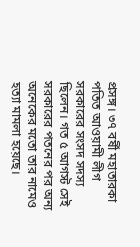প্রসঙ্গ। ৩৭ বর্ষী মহাতারকা পতিত আওয়ামী লীগ সরকারের সংসদ সদস্য ছিলেন। গত ৫ আগস্ট সেই সরকারের পতনের পর অন্য অনেকের মতো তার নামেও হত্যা মামলা হয়েছে।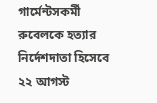গার্মেন্টসকর্মী রুবেলকে হত্যার নির্দেশদাতা হিসেবে ২২ আগস্ট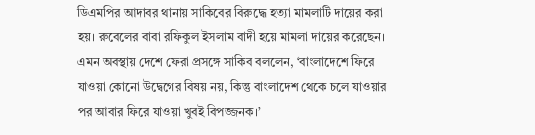ডিএমপির আদাবর থানায় সাকিবের বিরুদ্ধে হত্যা মামলাটি দায়ের করা হয়। রুবেলের বাবা রফিকুল ইসলাম বাদী হয়ে মামলা দায়ের করেছেন।
এমন অবস্থায় দেশে ফেরা প্রসঙ্গে সাকিব বললেন, ‘বাংলাদেশে ফিরে যাওয়া কোনো উদ্বেগের বিষয় নয়, কিন্তু বাংলাদেশ থেকে চলে যাওয়ার পর আবার ফিরে যাওয়া খুবই বিপজ্জনক।’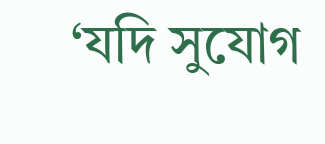‘যদি সুযোগ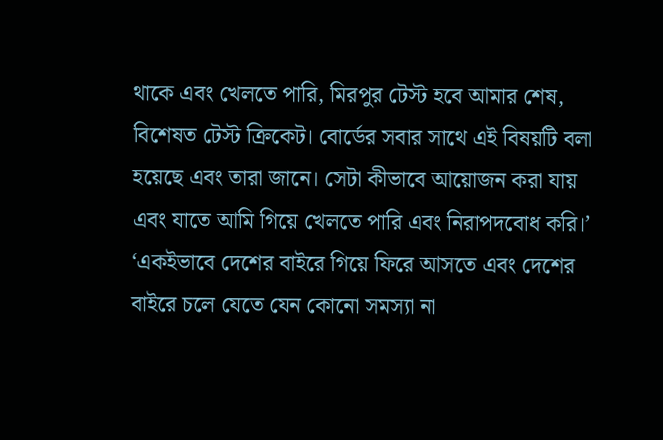থাকে এবং খেলতে পারি, মিরপুর টেস্ট হবে আমার শেষ, বিশেষত টেস্ট ক্রিকেট। বোর্ডের সবার সাথে এই বিষয়টি বলা হয়েছে এবং তারা জানে। সেটা কীভাবে আয়োজন করা যায় এবং যাতে আমি গিয়ে খেলতে পারি এবং নিরাপদবোধ করি।’
‘একইভাবে দেশের বাইরে গিয়ে ফিরে আসতে এবং দেশের বাইরে চলে যেতে যেন কোনো সমস্যা না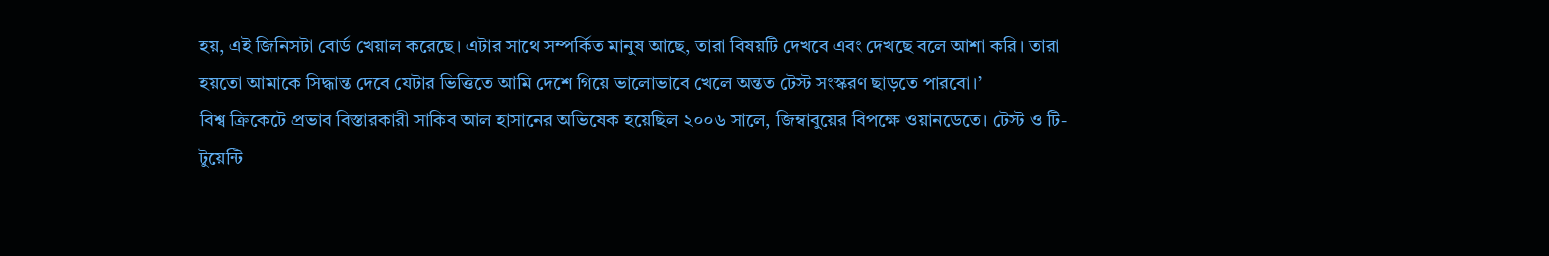হয়, এই জিনিসটা বোর্ড খেয়াল করেছে। এটার সাথে সম্পর্কিত মানুষ আছে, তারা বিষয়টি দেখবে এবং দেখছে বলে আশা করি। তারা হয়তো আমাকে সিদ্ধান্ত দেবে যেটার ভিত্তিতে আমি দেশে গিয়ে ভালোভাবে খেলে অন্তত টেস্ট সংস্করণ ছাড়তে পারবো।’
বিশ্ব ক্রিকেটে প্রভাব বিস্তারকারী সাকিব আল হাসানের অভিষেক হয়েছিল ২০০৬ সালে, জিম্বাবুয়ের বিপক্ষে ওয়ানডেতে। টেস্ট ও টি-টুয়েন্টি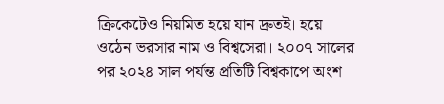ক্রিকেটেও নিয়মিত হয়ে যান দ্রুতই। হয়ে ওঠেন ভরসার নাম ও বিশ্বসেরা। ২০০৭ সালের পর ২০২৪ সাল পর্যন্ত প্রতিটি বিশ্বকাপে অংশ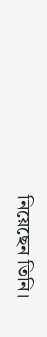নিয়েছেন তিনি।